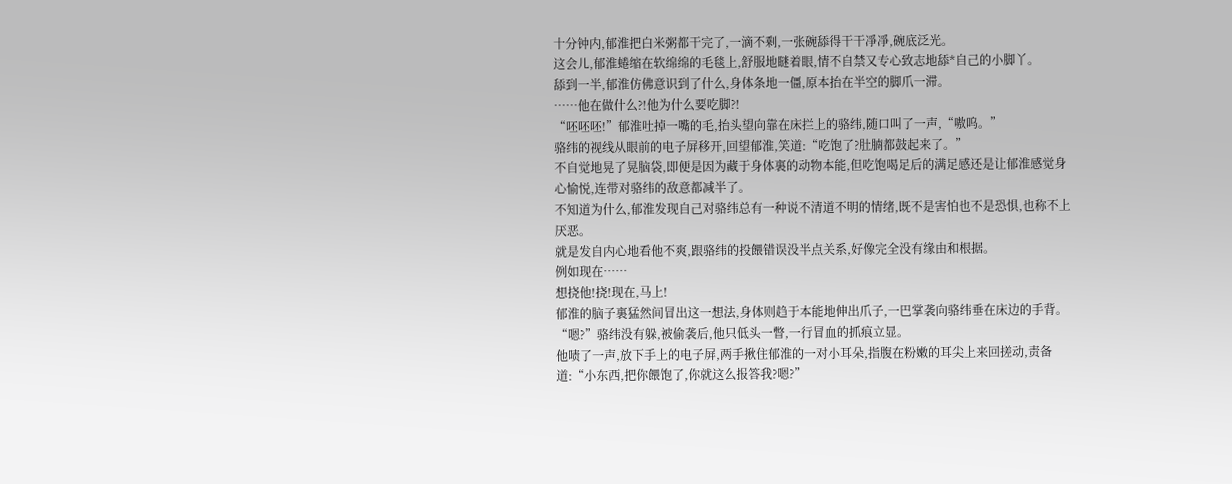十分钟内,郁淮把白米粥都干完了,一滴不剩,一张碗舔得干干凈凈,碗底泛光。
这会儿,郁淮蜷缩在软绵绵的毛毯上,舒服地瞇着眼,情不自禁又专心致志地舔*自己的小脚丫。
舔到一半,郁淮仿佛意识到了什么,身体条地一僵,原本抬在半空的脚爪一滞。
……他在做什么?!他为什么要吃脚?!
“呸呸呸!”郁淮吐掉一嘴的毛,抬头望向靠在床拦上的骆纬,随口叫了一声,“嗷呜。”
骆纬的视线从眼前的电子屏移开,回望郁淮,笑道:“吃饱了?肚腩都鼓起来了。”
不自觉地晃了晃脑袋,即便是因为藏于身体裏的动物本能,但吃饱喝足后的满足感还是让郁淮感觉身心愉悦,连带对骆纬的敌意都减半了。
不知道为什么,郁淮发现自己对骆纬总有一种说不清道不明的情绪,既不是害怕也不是恐惧,也称不上厌恶。
就是发自内心地看他不爽,跟骆纬的投餵错误没半点关系,好像完全没有缘由和根据。
例如现在……
想挠他!挠!现在,马上!
郁淮的脑子裏猛然间冒出这一想法,身体则趋于本能地伸出爪子,一巴掌袭向骆纬垂在床边的手背。
“嗯?”骆纬没有躲,被偷袭后,他只低头一瞥,一行冒血的抓痕立显。
他啧了一声,放下手上的电子屏,两手揪住郁淮的一对小耳朵,指腹在粉嫩的耳尖上来回搓动,责备道:“小东西,把你餵饱了,你就这么报答我?嗯?”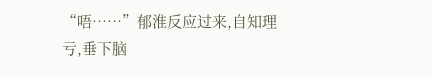“唔……”郁淮反应过来,自知理亏,垂下脑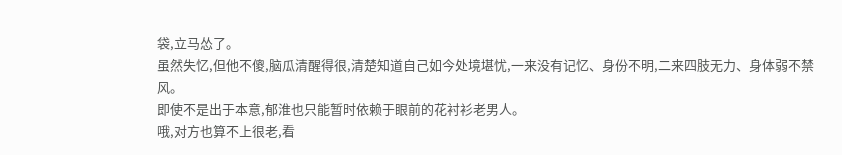袋,立马怂了。
虽然失忆,但他不傻,脑瓜清醒得很,清楚知道自己如今处境堪忧,一来没有记忆、身份不明,二来四肢无力、身体弱不禁风。
即使不是出于本意,郁淮也只能暂时依赖于眼前的花衬衫老男人。
哦,对方也算不上很老,看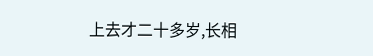上去才二十多岁,长相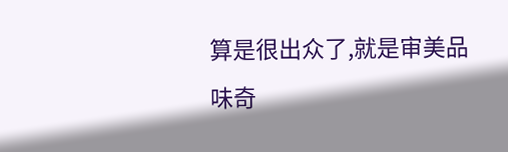算是很出众了,就是审美品味奇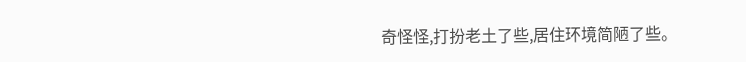奇怪怪,打扮老土了些,居住环境简陋了些。